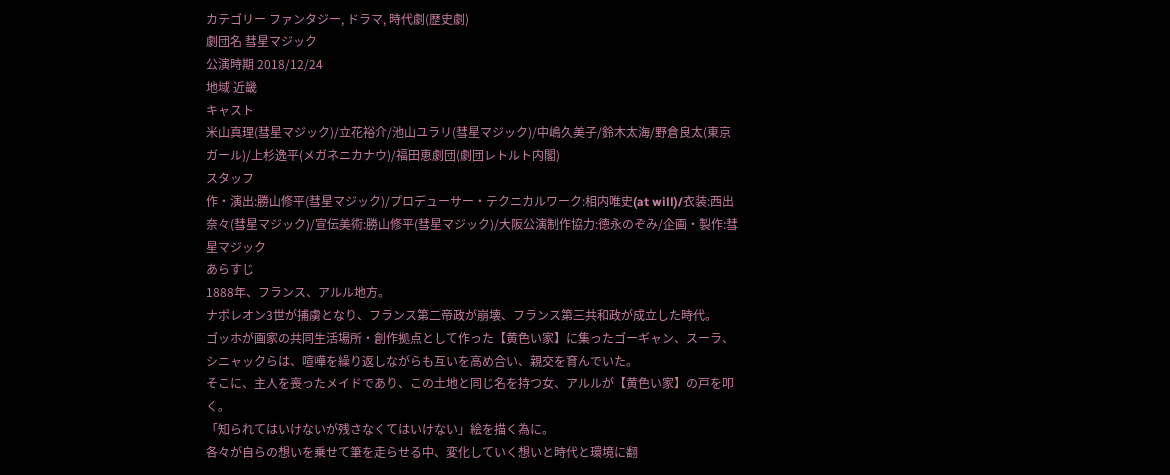カテゴリー ファンタジー, ドラマ, 時代劇(歴史劇)
劇団名 彗星マジック
公演時期 2018/12/24
地域 近畿
キャスト
米山真理(彗星マジック)/立花裕介/池山ユラリ(彗星マジック)/中嶋久美子/鈴木太海/野倉良太(東京ガール)/上杉逸平(メガネニカナウ)/福田恵劇団(劇団レトルト内閣)
スタッフ
作・演出:勝山修平(彗星マジック)/プロデューサー・テクニカルワーク:相内唯史(at will)/衣装:西出奈々(彗星マジック)/宣伝美術:勝山修平(彗星マジック)/大阪公演制作協力:徳永のぞみ/企画・製作:彗星マジック
あらすじ
1888年、フランス、アルル地方。
ナポレオン3世が捕虜となり、フランス第二帝政が崩壊、フランス第三共和政が成立した時代。
ゴッホが画家の共同生活場所・創作拠点として作った【黄色い家】に集ったゴーギャン、スーラ、シニャックらは、喧嘩を繰り返しながらも互いを高め合い、親交を育んでいた。
そこに、主人を喪ったメイドであり、この土地と同じ名を持つ女、アルルが【黄色い家】の戸を叩く。
「知られてはいけないが残さなくてはいけない」絵を描く為に。
各々が自らの想いを乗せて筆を走らせる中、変化していく想いと時代と環境に翻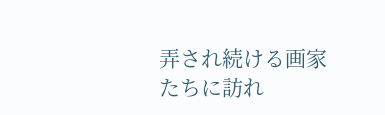弄され続ける画家たちに訪れ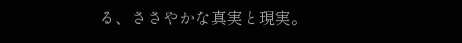る、ささやかな真実と現実。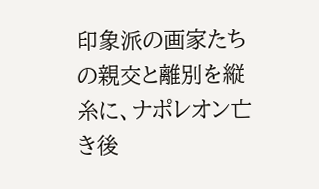印象派の画家たちの親交と離別を縦糸に、ナポレオン亡き後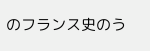のフランス史のう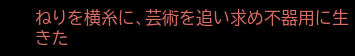ねりを横糸に、芸術を追い求め不器用に生きた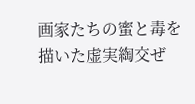画家たちの蜜と毒を描いた虚実綯交ぜ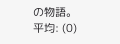の物語。
平均: (0)